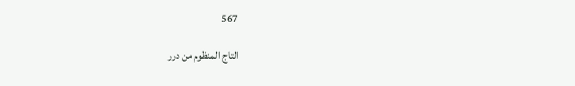567

التاج المنظوم من درر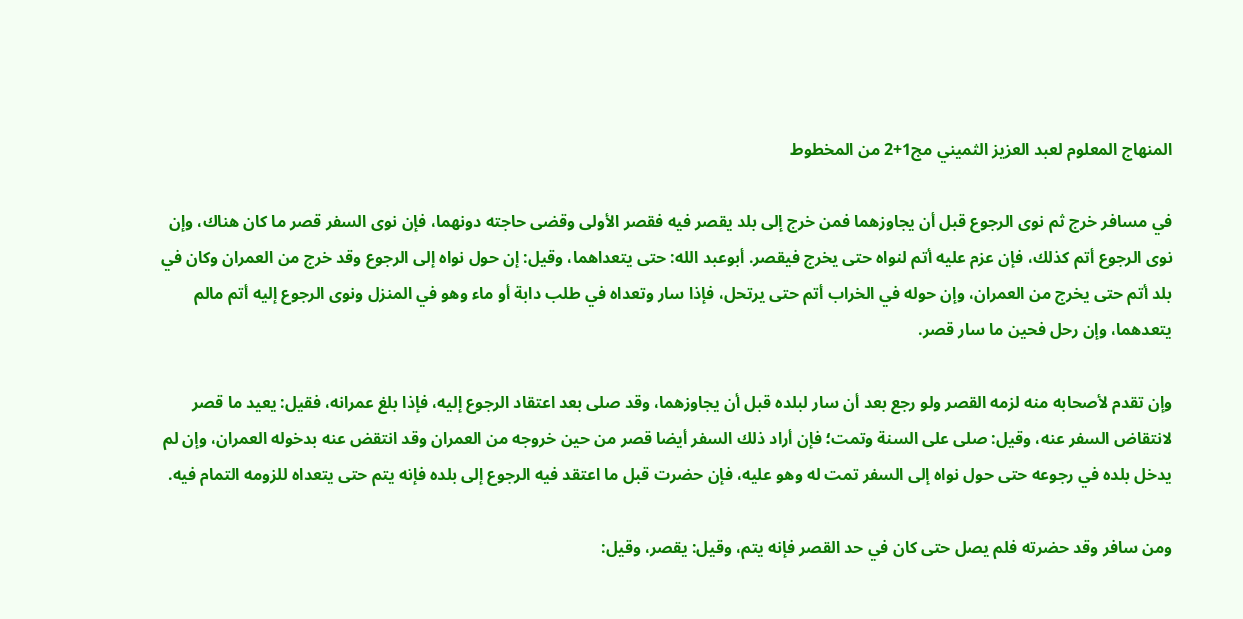المنهاج المعلوم لعبد العزيز الثميني مج1+2 من المخطوط

في مسافر خرج ثم نوى الرجوع قبل أن يجاوزهما فمن خرج إلى بلد يقصر فيه فقصر الأولى وقضى حاجته دونهما، فإن نوى السفر قصر ما كان هناك، وإن نوى الرجوع أتم كذلك، فإن عزم عليه أتم لنواه حتى يخرج فيقصر. أبوعبد الله: حتى يتعداهما، وقيل: إن حول نواه إلى الرجوع وقد خرج من العمران وكان في بلد أتم حتى يخرج من العمران، وإن حوله في الخراب أتم حتى يرتحل، فإذا سار وتعداه في طلب دابة أو ماء وهو في المنزل ونوى الرجوع إليه أتم مالم يتعدهما، وإن رحل فحين ما سار قصر.

وإن تقدم لأصحابه منه لزمه القصر ولو رجع بعد أن سار لبلده قبل أن يجاوزهما، وقد صلى بعد اعتقاد الرجوع إليه، فإذا بلغ عمرانه، فقيل: يعيد ما قصر لانتقاض السفر عنه، وقيل: صلى على السنة وتمت؛ فإن أراد ذلك السفر أيضا قصر من حين خروجه من العمران وقد انتقض عنه بدخوله العمران، وإن لم يدخل بلده في رجوعه حتى حول نواه إلى السفر تمت له وهو عليه، فإن حضرت قبل ما اعتقد فيه الرجوع إلى بلده فإنه يتم حتى يتعداه للزومه التمام فيه.

ومن سافر وقد حضرته فلم يصل حتى كان في حد القصر فإنه يتم، وقيل: يقصر، وقيل: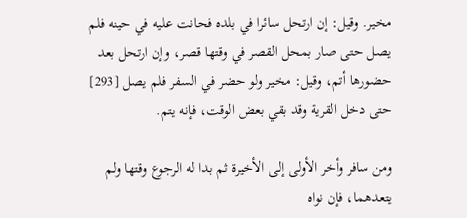مخير. وقيل: إن ارتحل سائرا في بلده فحانت عليه في حينه فلم يصل حتى صار بمحل القصر في وقتها قصر، وإن ارتحل بعد حضورها أتم، وقيل: مخير ولو حضر في السفر فلم يصل [293] حتى دخل القرية وقد بقي بعض الوقت، فإنه يتم.

ومن سافر وأخر الأولى إلى الأخيرة ثم بدا له الرجوع وقتها ولم يتعدهما، فإن نواه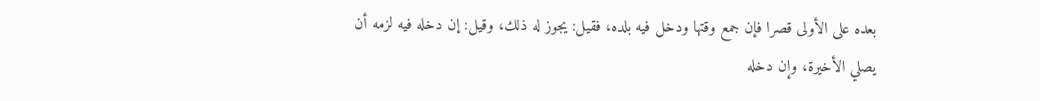بعده على الأولى قصرا فإن جمع وقتها ودخل فيه بلده، فقيل: يجوز له ذلك، وقيل: إن دخله فيه لزمه أن يصلي الأخيرة، وإن دخله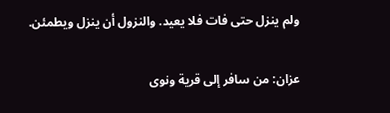ولم ينزل حتى فات فلا يعيد. والنزول أن ينزل ويطمئن.

عزان: من سافر إلى قرية ونوى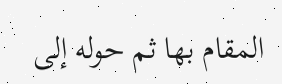المقام بها ثم حوله إلى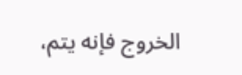الخروج فإنه يتم،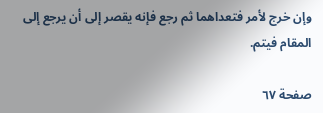وإن خرج لأمر فتعداهما ثم رجع فإنه يقصر إلى أن يرجع إلى المقام فيتم.

صفحة ٦٧